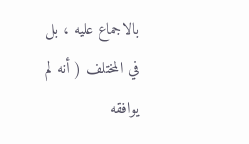بالاجماع عليه ، بل في المختلف ( أنه لم يوافقه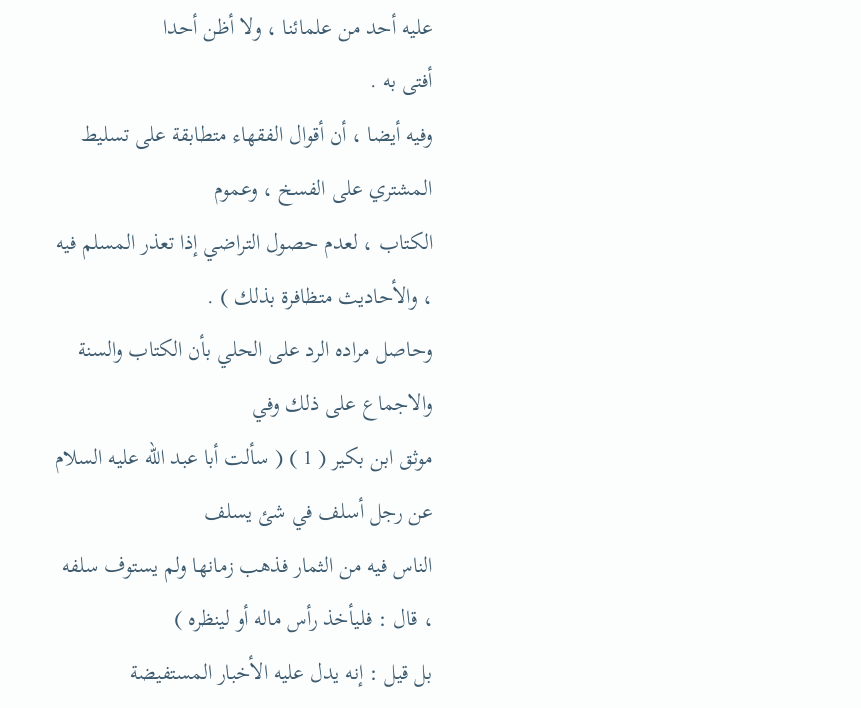عليه أحد من علمائنا ، ولا أظن أحدا
أفتى به .
وفيه أيضا ، أن أقوال الفقهاء متطابقة على تسليط المشتري على الفسخ ، وعموم
الكتاب ، لعدم حصول التراضي إذا تعذر المسلم فيه ، والأحاديث متظافرة بذلك ) .
وحاصل مراده الرد على الحلي بأن الكتاب والسنة والاجماع على ذلك وفي
موثق ابن بكير ( 1 ) ( سألت أبا عبد الله عليه السلام عن رجل أسلف في شئ يسلف
الناس فيه من الثمار فذهب زمانها ولم يستوف سلفه ، قال : فليأخذ رأس ماله أو لينظره )
بل قيل : إنه يدل عليه الأخبار المستفيضة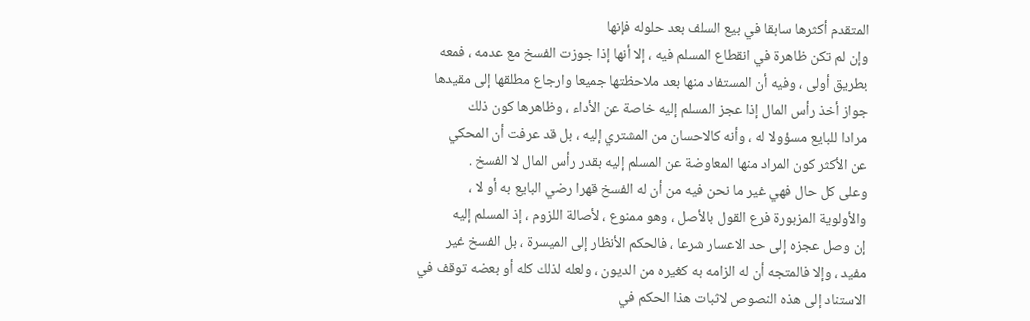المتقدم أكثرها سابقا في بيع السلف بعد حلوله فإنها
وإن لم تكن ظاهرة في انقطاع المسلم فيه ، إلا أنها إذا جوزت الفسخ مع عدمه ، فمعه
بطريق أولى ، وفيه أن المستفاد منها بعد ملاحظتها جميعا وارجاع مطلقها إلى مقيدها
جواز أخذ رأس المال إذا عجز المسلم إليه خاصة عن الأداء ، وظاهرها كون ذلك
مرادا للبايع مسؤولا له ، وأنه كالاحسان من المشتري إليه ، بل قد عرفت أن المحكي
عن الأكثر كون المراد منها المعاوضة عن المسلم إليه بقدر رأس المال لا الفسخ .
وعلى كل حال فهي غير ما نحن فيه من أن له الفسخ قهرا رضي البايع به أو لا ،
والأولوية المزبورة فرع القول بالأصل ، وهو ممنوع ، لأصالة اللزوم ، إذ المسلم إليه
إن وصل عجزه إلى حد الاعسار شرعا ، فالحكم الأنظار إلى الميسرة ، بل الفسخ غير
مفيد ، وإلا فالمتجه أن له الزامه به كغيره من الديون ، ولعله لذلك كله أو بعضه توقف في
الاستناد إلى هذه النصوص لاثبات هذا الحكم في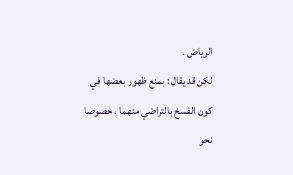الرياض .
لكن قد يقال : بمنع ظهور بعضها في كون الفسخ بالتراضي منهما ، خصوصا نحو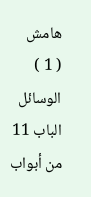هامش
( 1 ) الوسائل الباب 11 من أبواب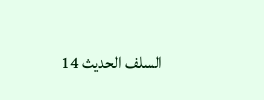السلف الحديث 14